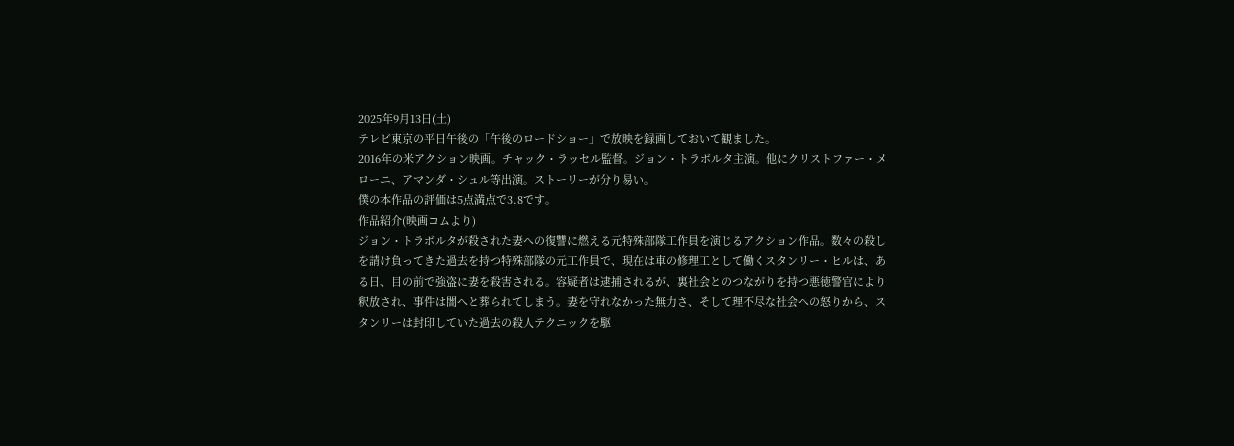2025年9月13日(土)
テレビ東京の平日午後の「午後のロードショー」で放映を録画しておいて観ました。
2016年の米アクション映画。チャック・ラッセル監督。ジョン・トラボルタ主演。他にクリストファー・メローニ、アマンダ・シュル等出演。ストーリーが分り易い。
僕の本作品の評価は5点満点で3.8です。
作品紹介(映画コムより)
ジョン・トラボルタが殺された妻への復讐に燃える元特殊部隊工作員を演じるアクション作品。数々の殺しを請け負ってきた過去を持つ特殊部隊の元工作員で、現在は車の修理工として働くスタンリー・ヒルは、ある日、目の前で強盗に妻を殺害される。容疑者は逮捕されるが、裏社会とのつながりを持つ悪徳警官により釈放され、事件は闇へと葬られてしまう。妻を守れなかった無力さ、そして理不尽な社会への怒りから、スタンリーは封印していた過去の殺人テクニックを駆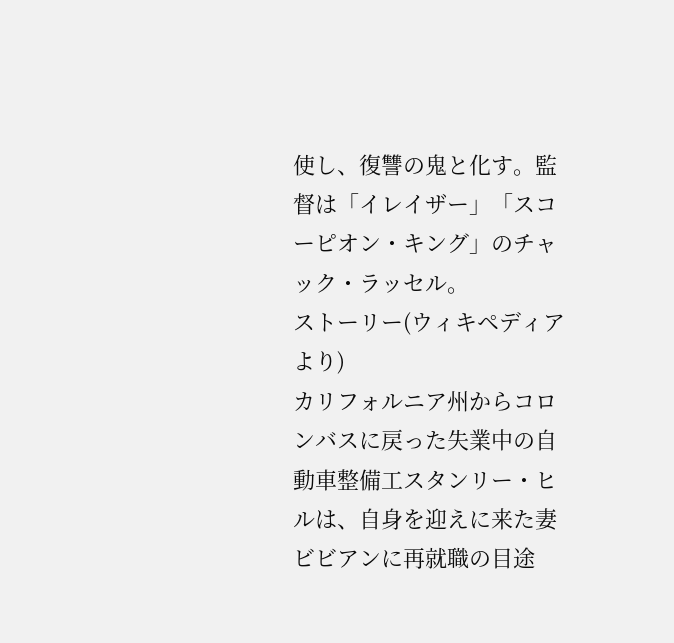使し、復讐の鬼と化す。監督は「イレイザー」「スコーピオン・キング」のチャック・ラッセル。
ストーリー(ウィキペディアより)
カリフォルニア州からコロンバスに戻った失業中の自動車整備工スタンリー・ヒルは、自身を迎えに来た妻ビビアンに再就職の目途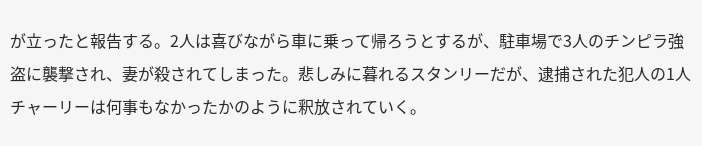が立ったと報告する。2人は喜びながら車に乗って帰ろうとするが、駐車場で3人のチンピラ強盗に襲撃され、妻が殺されてしまった。悲しみに暮れるスタンリーだが、逮捕された犯人の1人チャーリーは何事もなかったかのように釈放されていく。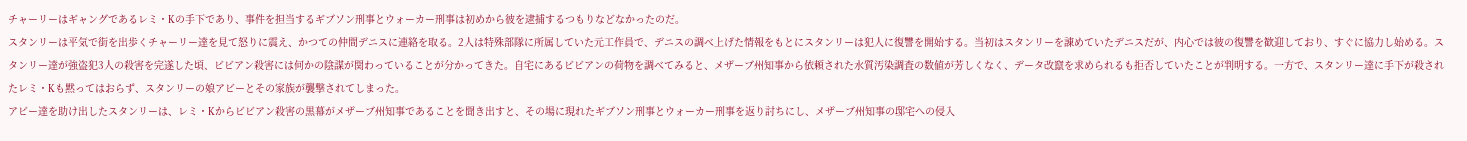チャーリーはギャングであるレミ・Kの手下であり、事件を担当するギブソン刑事とウォーカー刑事は初めから彼を逮捕するつもりなどなかったのだ。
スタンリーは平気で街を出歩くチャーリー達を見て怒りに震え、かつての仲間デニスに連絡を取る。2人は特殊部隊に所属していた元工作員で、デニスの調べ上げた情報をもとにスタンリーは犯人に復讐を開始する。当初はスタンリーを諌めていたデニスだが、内心では彼の復讐を歓迎しており、すぐに協力し始める。スタンリー達が強盗犯3人の殺害を完遂した頃、ビビアン殺害には何かの陰謀が関わっていることが分かってきた。自宅にあるビビアンの荷物を調べてみると、メザーブ州知事から依頼された水質汚染調査の数値が芳しくなく、データ改竄を求められるも拒否していたことが判明する。一方で、スタンリー達に手下が殺されたレミ・Kも黙ってはおらず、スタンリーの娘アビーとその家族が襲撃されてしまった。
アビー達を助け出したスタンリーは、レミ・Kからビビアン殺害の黒幕がメザーブ州知事であることを聞き出すと、その場に現れたギブソン刑事とウォーカー刑事を返り討ちにし、メザーブ州知事の邸宅への侵入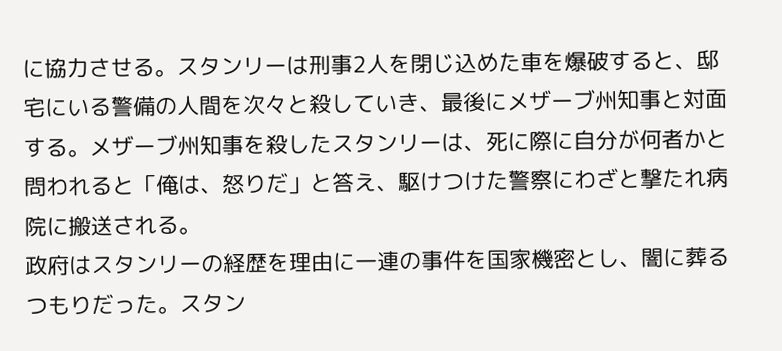に協力させる。スタンリーは刑事2人を閉じ込めた車を爆破すると、邸宅にいる警備の人間を次々と殺していき、最後にメザーブ州知事と対面する。メザーブ州知事を殺したスタンリーは、死に際に自分が何者かと問われると「俺は、怒りだ」と答え、駆けつけた警察にわざと撃たれ病院に搬送される。
政府はスタンリーの経歴を理由に一連の事件を国家機密とし、闇に葬るつもりだった。スタン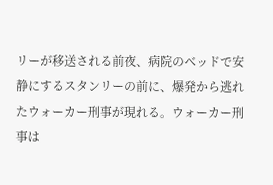リーが移送される前夜、病院のベッドで安静にするスタンリーの前に、爆発から逃れたウォーカー刑事が現れる。ウォーカー刑事は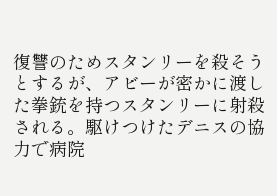復讐のためスタンリーを殺そうとするが、アビーが密かに渡した拳銃を持つスタンリーに射殺される。駆けつけたデニスの協力で病院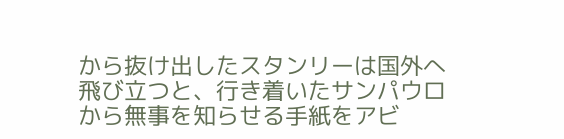から抜け出したスタンリーは国外へ飛び立つと、行き着いたサンパウロから無事を知らせる手紙をアビ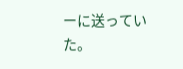ーに送っていた。